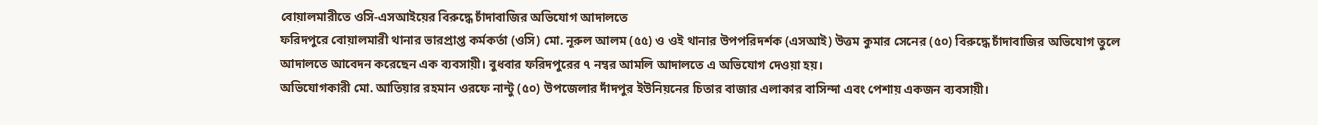বোয়ালমারীতে ওসি-এসআইয়ের বিরুদ্ধে চাঁদাবাজির অভিযোগ আদালতে
ফরিদপুরে বোয়ালমারী থানার ভারপ্রাপ্ত কর্মকর্তা (ওসি) মো. নূরুল আলম (৫৫) ও ওই থানার উপপরিদর্শক (এসআই) উত্তম কুমার সেনের (৫০) বিরুদ্ধে চাঁদাবাজির অভিযোগ তুলে আদালতে আবেদন করেছেন এক ব্যবসায়ী। বুধবার ফরিদপুরের ৭ নম্বর আমলি আদালতে এ অভিযোগ দেওয়া হয়।
অভিযোগকারী মো. আতিয়ার রহমান ওরফে নান্টু (৫০) উপজেলার দাঁদপুর ইউনিয়নের চিতার বাজার এলাকার বাসিন্দা এবং পেশায় একজন ব্যবসায়ী।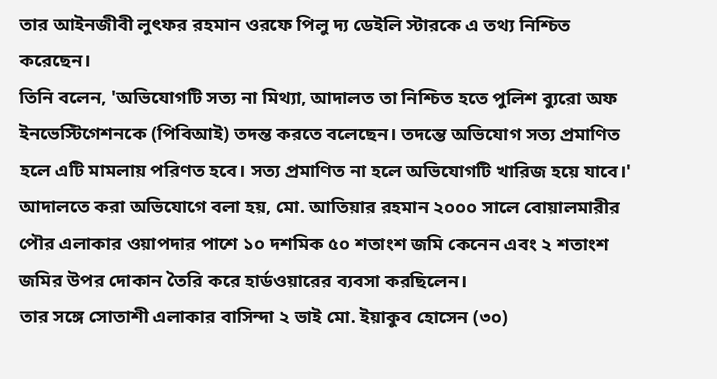তার আইনজীবী লুৎফর রহমান ওরফে পিলু দ্য ডেইলি স্টারকে এ তথ্য নিশ্চিত করেছেন।
তিনি বলেন, 'অভিযোগটি সত্য না মিথ্যা, আদালত তা নিশ্চিত হতে পুলিশ ব্যুরো অফ ইনভেস্টিগেশনকে (পিবিআই) তদন্ত করতে বলেছেন। তদন্তে অভিযোগ সত্য প্রমাণিত হলে এটি মামলায় পরিণত হবে। সত্য প্রমাণিত না হলে অভিযোগটি খারিজ হয়ে যাবে।'
আদালতে করা অভিযোগে বলা হয়, মো. আতিয়ার রহমান ২০০০ সালে বোয়ালমারীর পৌর এলাকার ওয়াপদার পাশে ১০ দশমিক ৫০ শতাংশ জমি কেনেন এবং ২ শতাংশ জমির উপর দোকান তৈরি করে হার্ডওয়ারের ব্যবসা করছিলেন।
তার সঙ্গে সোতাশী এলাকার বাসিন্দা ২ ভাই মো. ইয়াকুব হোসেন (৩০)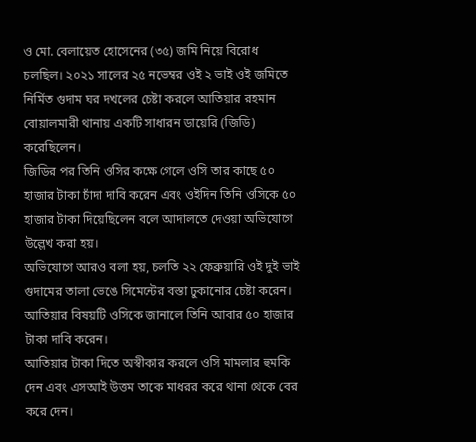ও মো. বেলায়েত হোসেনের (৩৫) জমি নিয়ে বিরোধ চলছিল। ২০২১ সালের ২৫ নভেম্বর ওই ২ ভাই ওই জমিতে নির্মিত গুদাম ঘর দখলের চেষ্টা করলে আতিয়ার রহমান বোয়ালমারী থানায় একটি সাধারন ডায়েরি (জিডি) করেছিলেন।
জিডির পর তিনি ওসির কক্ষে গেলে ওসি তার কাছে ৫০ হাজার টাকা চাঁদা দাবি করেন এবং ওইদিন তিনি ওসিকে ৫০ হাজার টাকা দিয়েছিলেন বলে আদালতে দেওয়া অভিযোগে উল্লেখ করা হয়।
অভিযোগে আরও বলা হয়, চলতি ২২ ফেব্রুয়ারি ওই দুই ভাই গুদামের তালা ভেঙে সিমেন্টের বস্তা ঢুকানোর চেষ্টা করেন। আতিয়ার বিষয়টি ওসিকে জানালে তিনি আবার ৫০ হাজার টাকা দাবি করেন।
আতিয়ার টাকা দিতে অস্বীকার করলে ওসি মামলার হুমকি দেন এবং এসআই উত্তম তাকে মাধরর করে থানা থেকে বের করে দেন।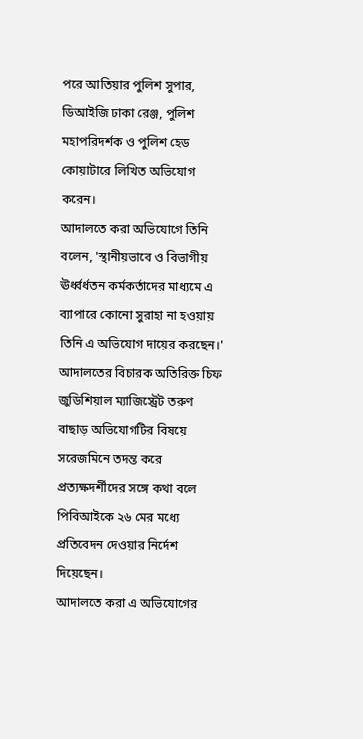পরে আতিয়ার পুলিশ সুপার, ডিআইজি ঢাকা রেঞ্জ, পুলিশ মহাপরিদর্শক ও পুলিশ হেড কোয়াটারে লিখিত অভিযোগ করেন।
আদালতে করা অভিযোগে তিনি বলেন, 'স্থানীয়ভাবে ও বিভাগীয় ঊর্ধ্বর্ধতন কর্মকর্তাদের মাধ্যমে এ ব্যাপারে কোনো সুরাহা না হওয়ায় তিনি এ অভিযোগ দায়ের করছেন।'
আদালতের বিচারক অতিরিক্ত চিফ জুডিশিয়াল ম্যাজিস্ট্রেট তরুণ বাছাড় অভিযোগটির বিষয়ে সরেজমিনে তদন্ত করে প্রত্যক্ষদর্শীদের সঙ্গে কথা বলে পিবিআইকে ২৬ মের মধ্যে প্রতিবেদন দেওয়ার নির্দেশ দিয়েছেন।
আদালতে করা এ অভিযোগের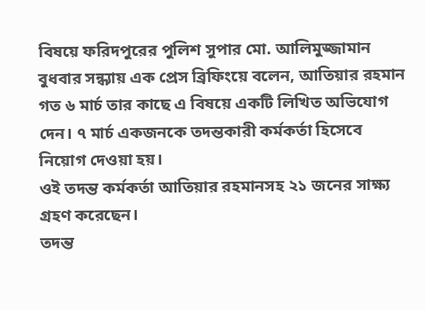বিষয়ে ফরিদপুরের পুলিশ সুপার মো. আলিমুজ্জামান বুধবার সন্ধ্যায় এক প্রেস ব্রিফিংয়ে বলেন, আতিয়ার রহমান গত ৬ মার্চ তার কাছে এ বিষয়ে একটি লিখিত অভিযোগ দেন। ৭ মার্চ একজনকে তদন্তকারী কর্মকর্তা হিসেবে নিয়োগ দেওয়া হয়।
ওই তদন্ত কর্মকর্তা আতিয়ার রহমানসহ ২১ জনের সাক্ষ্য গ্রহণ করেছেন।
তদন্ত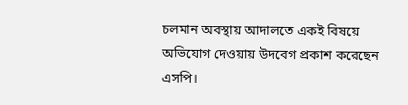চলমান অবস্থায় আদালতে একই বিষয়ে অভিযোগ দেওয়ায় উদবেগ প্রকাশ করেছেন এসপি।